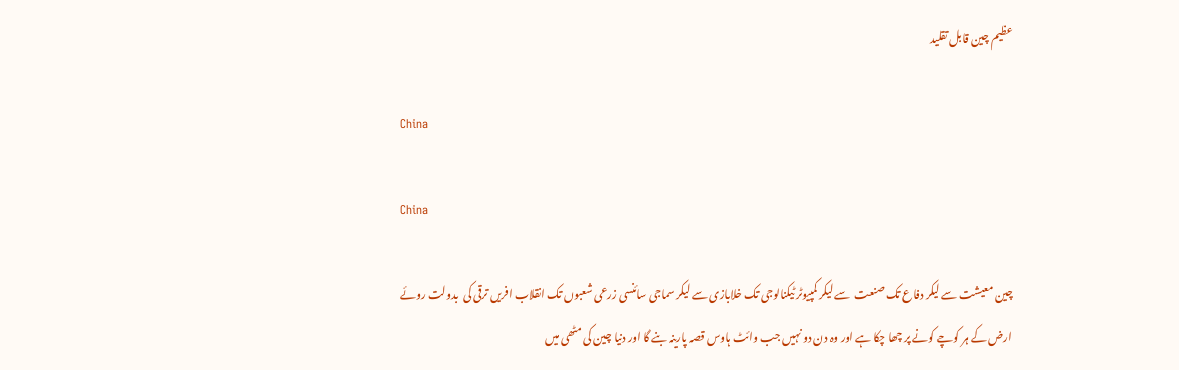عظیم چین قابل تقلید

China

China

چین معیشت سے لیکر دفاع تک صنعت  سے لیکر کمپیوٹر ٹیکنالوجی تک خلابازی سے لیکر سماجی سائنسی زرعی شعبوں تک انقلاب افریں ترقی کی  بدولت روئے ارض کے ہر کوچے کونے پر چھا چکا ہے اور وہ دن دو نہیں جب وائٹ ہاوس قصہ پارینہ بنے گا اور دنیا چین کی مٹھی میں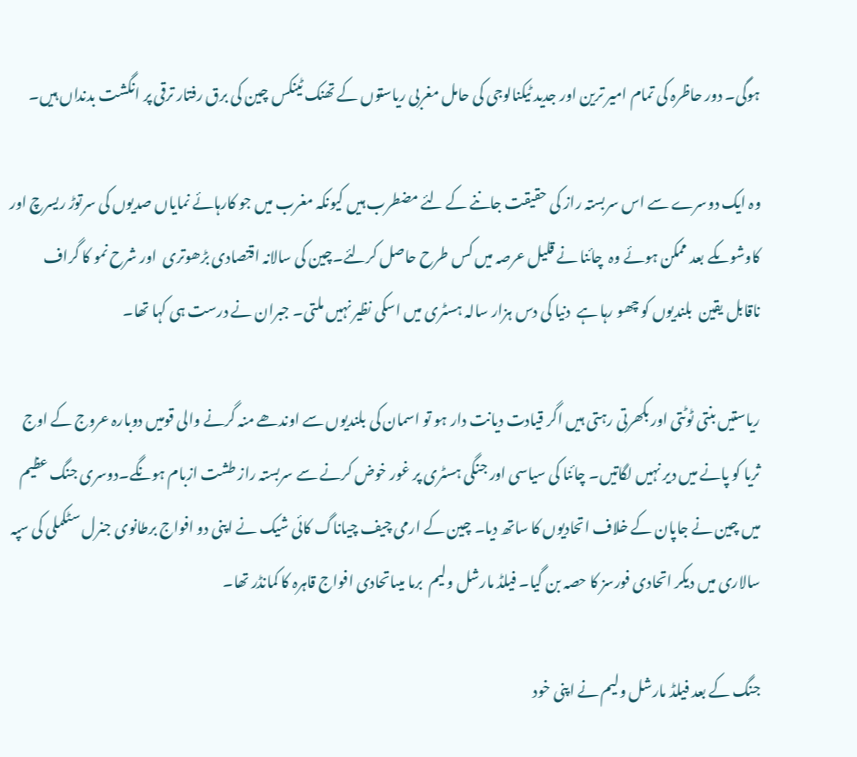ہوگی۔ دور حاظرہ کی تمام امیر ترین اور جدید ٹیکنالوجی کی حامل مغربی ریاستوں کے تھنک ٹینکس چین کی برق رفتار ترقی پر انگشت بدنداں ہیں۔

وہ ایک دوسرے سے اس سربستہ راز کی حقیقت جاننے کے لئے مضطرب ہیں کیونکہ مغرب میں جو کارہائے نمایاں صدیوں کی سرتوڑ ریسرچ اور کاوشوںکے بعد ممکن ہوئے وہ  چائنا نے قلیل عرصہ میں کس طرح حاصل کرلئے۔چین کی سالانہ اقتصادی بڑھوتری  اور شرح نمو کا گراف ناقابل یقین  بلندیوں کو چھو رہا ہے  دنیا کی دس ہزار سالہ ہسٹری میں اسکی نظیر نہیں ملتی۔ جبران نے درست ہی کہا تھا۔

ریاستیں بنتی ٹوٹتی اور بکھرتی رہتی ہیں اگر قیادت دیانت دار ہو تو اسمان کی بلندیوں سے اوندھے منہ گرنے والی قومیں دوبارہ عروج کے اوج ثریا کو پانے میں دیر نہیں لگاتیں۔ چائنا کی سیاسی اور جنگی ہسٹری پر غور خوض کرنے سے سربستہ راز طشت ازبام ہونگے۔دوسری جنگ عظیم میں چین نے جاپان کے خلاف اتحادیوں کا ساتھ دیا۔ چین کے ارمی چیف چیاناگ کائی شیک نے اپنی دو افواج برطانوی جنرل سٹکملی کی سپہ سالاری میں دیکر اتحادی فورسز کا حصہ بن گیا۔ فیلڈ مارشل ولیم  برما میںاتحادی افواج قاہرہ کا کمانڈر تھا۔

جنگ کے بعد فیلڈ مارشل ولیم نے اپنی خود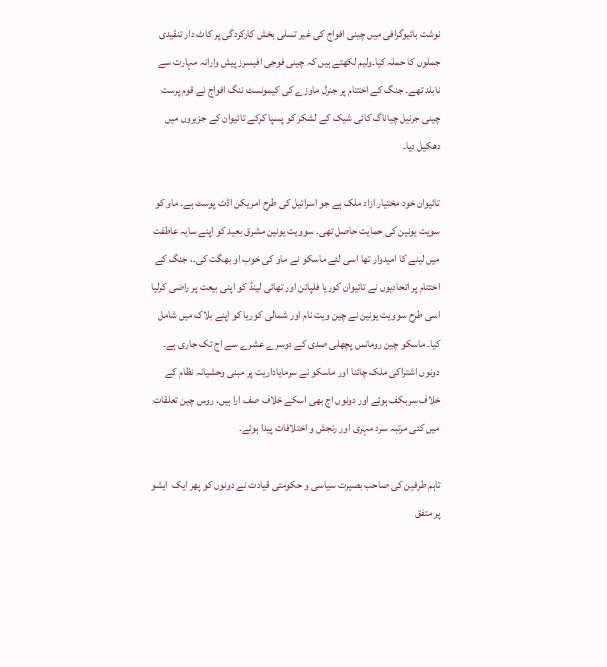نوشت بائیوگرافی میں چینی افواج کی غیر تسلی بخش کارکردگی پر کاٹ دار تنقیدی جملوں کا حملہ کیا۔ولیم لکھتے ہیں کہ چینی فوجی افیسرز پیش وارانہ مہارت سے نابلد تھے۔ جنگ کے اختتام پر جنرل ماوزے کی کیمونسٹ ننگ افواج نے قوم پرست چینی جرنیل چیاناگ کائی شیک کے لشکر کو پسپا کرکے تائیوان کے جزیروں میں دھکیل دیا۔

تائیوان خود مختیار ازاد ملک ہے جو اسرائیل کی طرح امریکن اڈٹ پوسٹ ہے۔ ماو کو سویت یونین کی حمایت حاصل تھی۔ سوویت یونین مشرق بعید کو اپنے سایہ عاطفت میں لینے کا امیدوار تھا اسی لئے ماسکو نے ماو کی خوب او بھگت کی۔، جنگ کے اختتام پر اتحادیوں نے تائیوان کوریا فلپائن اور تھائی لینڈ کو اپنی بیعت پر راضی کرلیا اسی طرح سوویت یونین نے چین ویت نام اور شمالی کوریا کو اپنے بلاک میں شامل کیا۔ ماسکو چین رومانس پچھلی صدی کے دوسرے عشرے سے اج تک جاری ہے۔
دونوں اشتراکی ملک چائنا اور ماسکو نے سرمایاداریت پر مبنی وحشیانہ نظام کے خلاف سربکف ہوئے اور دونوں اج بھی اسکے خلاف صف ارا ہیں۔ روس چین تعلقات میں کئی مرتبہ سرد مہری اور رنجش و اختلافات پیدا ہوئے۔

تاہم طرفین کی صاحب بصیرت سیاسی و حکومتی قیادت نے دونوں کو پھر ایک  ایشو پر متفق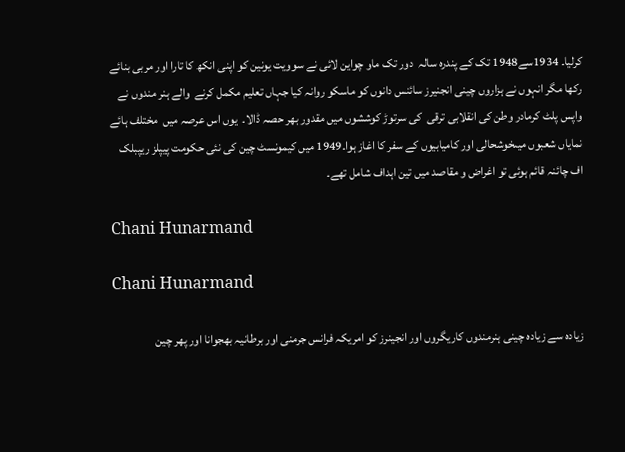کرلیا۔ 1934سے1948 تک کے پندرہ سالہ  دور تک ماو چواین لائی نے سوویت یونین کو اپنی انکھ کا تارا اور مربی بنائے رکھا مگر انہوں نے ہزاروں چینی انجنیرز سائنس دانوں کو ماسکو روانہ کیا جہاں تعلیم مکمل کرنے  والے ہنر مندوں نے  واپس پلٹ کرمادر وطن کی انقلابی ترقی  کی سرتوڑ کوششوں میں مقدور بھر حصہ ڈالا۔  یوں اس عرصہ میں  مختلف ہائے نمایاں شعبوں میںخوشحالی اور کامیابیوں کے سفر کا اغاز ہوا۔1949 میں کیمونسٹ چین کی نئی حکومت پیپلز ریپبلک اف چائنہ قائم ہوئی تو اغراض و مقاصد میں تین اہداف شامل تھے۔

Chani Hunarmand

Chani Hunarmand

زیادہ سے زیادہ چینی ہنرمندوں کاریگروں اور انجینرز کو امریکہ فرانس جرمنی اور برطانیہ بھجوانا اور پھر چین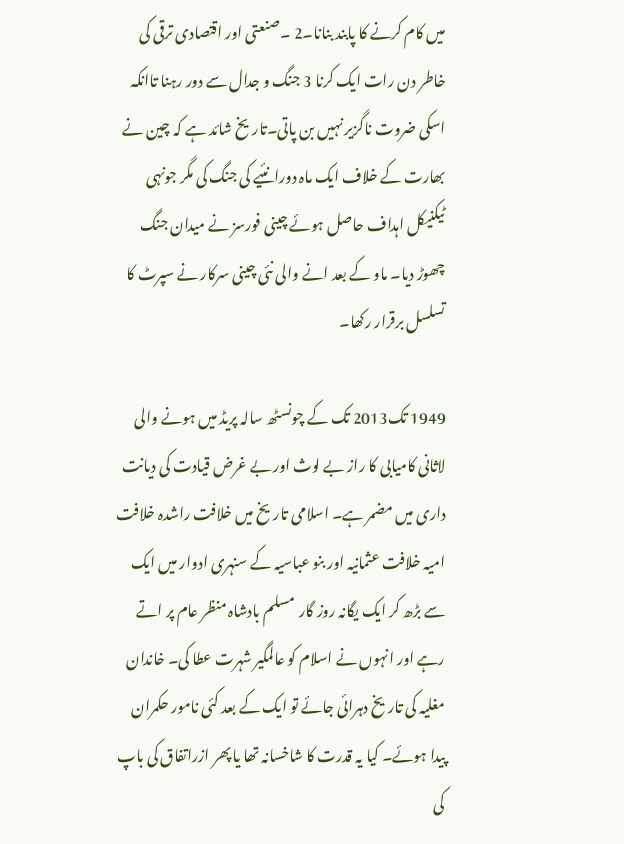میں کام کرنے کا پابند بنانا۔2 ۔صنعتی اور اقتصادی ترقی کی خاطر دن رات ایک کرنا 3 جنگ و جدال سے دور رہنا تاانکہ اسکی ضروت ناگزیر نہیں بن پاتی۔تاریخ شائد ہے کہ چین نے بھارت کے خلاف ایک ماہ دورانئیے کی جنگ کی مگر جونہی ٹیکنیکل اہداف حاصل ہوئے چینی فورسز نے میدان جنگ چھوڑ دیا۔ ماو کے بعد انے والی نئی چینی سرکار نے سپرٹ کا تسلسل برقرار رکھا۔

1949 تک2013 تک کے چونسٹھ سالہ پریڈ میں ہونے والی لاثانی کامیابی کا راز بے لوث اور بے غرض قیادت کی دیانت داری میں مضمر ہے۔ اسلامی تاریخ میں خلافت راشدہ خلافت امیہ خلافت عثمانیہ اور بنو عباسیہ کے سنہری ادوار میں ایک سے بڑھ کر ایک یگانہ روز گار  مسلم بادشاہ منظر عام پر اتے رہے اور انہوں نے اسلام کو عالمگیر شہرت عطا کی۔ خاندان مغلیہ کی تاریخ دہرائی جائے تو ایک کے بعد کئی نامور حکمران پیدا ہوئے۔ کیا یہ قدرت کا شاخسانہ تھا یا پھر ازراتفاق کی باپ کی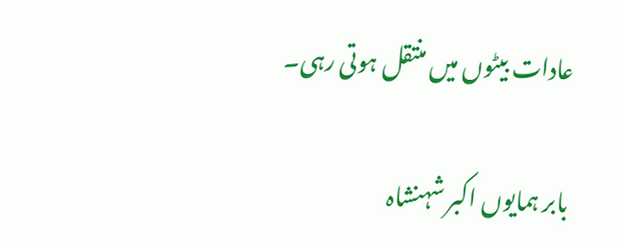عادات بیٹوں میں منتقل ہوتی رہی۔

بابر ہمایوں اکبر شہنشاہ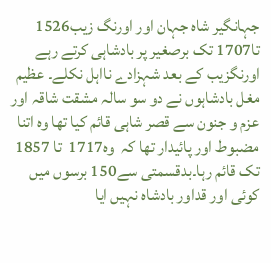جہانگیر شاہ جہان اور اورنگ زیب1526 تا1707 تک برصغیر پر بادشاہی کرتے رہے اورنگزیب کے بعد شہزادے نااہل نکلے۔ عظیم مغل بادشاہوں نے دو سو سالہ مشقت شاقہ اور عزم و جنون سے قصر شاہی قائم کیا تھا وہ اتنا مضبوط اور پائیدار تھا کہ  وہ1717  تا 1857 تک قائم رہا۔بدقسمتی سے150 برسوں میں کوئی اور قداور بادشاہ نہیں ایا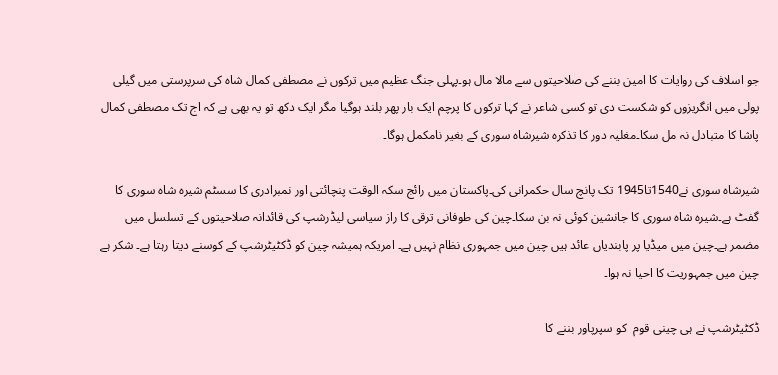جو اسلاف کی روایات کا امین بننے کی صلاحیتوں سے مالا مال ہو۔پہلی جنگ عظیم میں ترکوں نے مصطفی کمال شاہ کی سرپرستی میں گیلی پولی میں انگریزوں کو شکست دی تو کسی شاعر نے کہا ترکوں کا پرچم ایک بار پھر بلند ہوگیا مگر ایک دکھ تو یہ بھی ہے کہ اج تک مصطفی کمال پاشا کا متبادل نہ مل سکا۔مغلیہ دور کا تذکرہ شیرشاہ سوری کے بغیر نامکمل ہوگا۔

شیرشاہ سوری نے1540تا1945 تک پانچ سال حکمرانی کی۔پاکستان میں رائج سکہ الوقت پنچائتی اور نمبرادری کا سسٹم شیرہ شاہ سوری کا گفٹ ہے۔شیرہ شاہ سوری کا جانشین کوئی نہ بن سکا۔چین کی طوفانی ترقی کا راز سیاسی لیڈرشپ کی قائدانہ صلاحیتوں کے تسلسل میں مضمر ہے۔چین میں میڈیا پر پابندیاں عائد ہیں چین میں جمہوری نظام نہیں ہے۔ امریکہ ہمیشہ چین کو ڈکٹیٹرشپ کے کوسنے دیتا رہتا ہے۔ شکر ہے چین میں جمہوریت کا احیا نہ ہوا۔

ڈکٹیٹرشپ نے ہی چینی قوم  کو سپرپاور بننے کا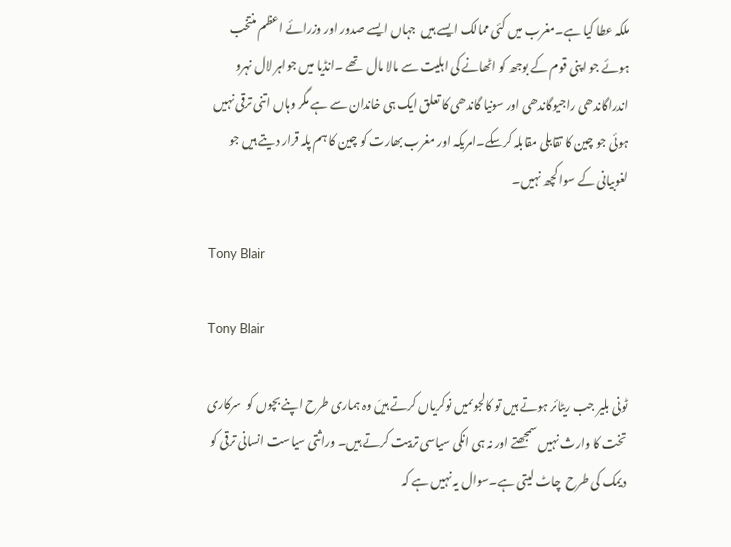ملکہ عطا کیا ہے۔مغرب میں کئی ممالک ایسے ہیں  جہاں ایسے صدور اور وزرائے اعظم منتخب ہوئے جو اپنی قوم کے بوجھ کو اٹھانے کی اہلیت سے مالا مال  تھے ۔انڈیا میں جواہر لال نہرو اندراگاندھی راجیوگاندھی اور سونیا گاندھی کا تعلق ایک ہی خاندان سے ہے مگر وہاں اتنی ترقی نہیں ہوئی جو چین کا تقابلی مقابلہ کرسکے۔امریکہ اور مغرب بھارت کو چین کا ہم پلہ قرار دیتے ہیں جو لغوبیانی کے سوا کچھ نہیں۔

Tony Blair

Tony Blair

ٹونی بلیر جب ریٹائر ہوتے ہیں تو کالجوںمیں نوکریاں کرتے ہیںَ وہ ہماری طرح اپنے بچوں کو  سرکاری تخت کا وارث نہیں سمجھتے اور نہ ہی انکی سیاسی تربیت کرتے ہیں۔ وراثتی سیاست انسانی ترقی کو دیمک کی طرح  چاٹ لیتی ہے۔سوال یہ نہیں ہے کہ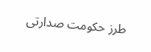طرز حکومت صدارتی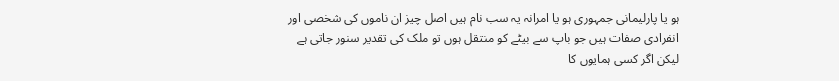ہو یا پارلیمانی جمہوری ہو یا امرانہ یہ سب نام ہیں اصل چیز ان ناموں کی شخصی اور انفرادی صفات ہیں جو باپ سے بیٹے کو منتقل ہوں تو ملک کی تقدیر سنور جاتی ہے لیکن اگر کسی ہمایوں کا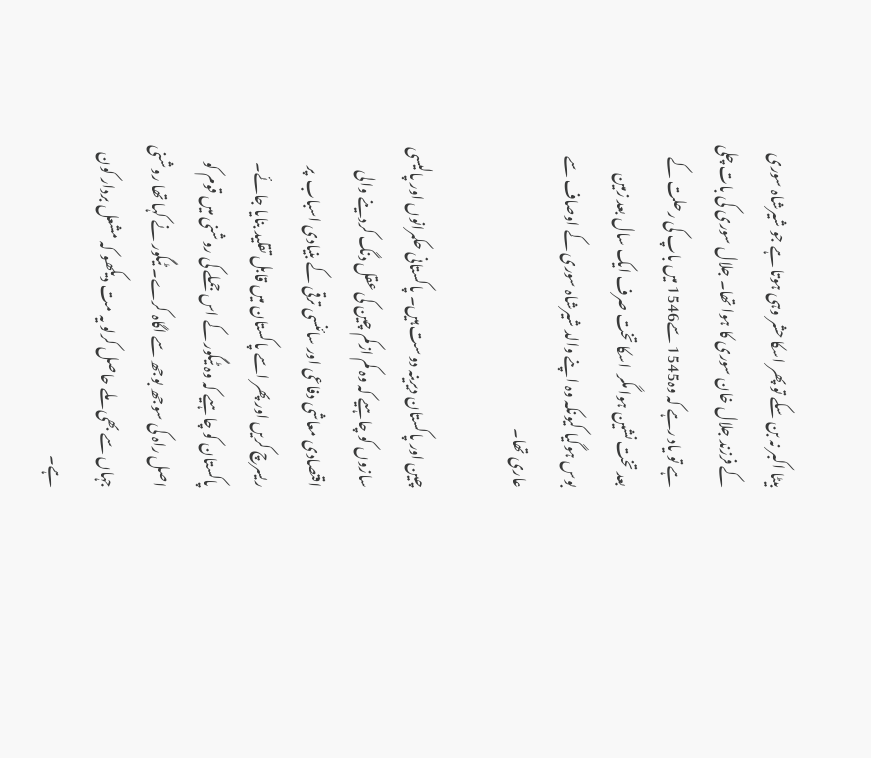بیٹا اکبر نہ بن سکے تو پھر اسکا حشر وہی ہوتا ہے جو شیرشاہ سوری کے فرزند جلال خان سوری کا ہوا تھا۔ جلال سوری کی بات چلی ہے تو یاد رہے کہ وہ1545 سے1546 میں باپ کی رحلت کے بعد تخت نشین ہوا مگر  اسکا تخت صرف ایک سال بعد زمین بوس ہوگیا کیونکہ وہ اپنے والد شیرشاہ سوری کے اوصاف سے عاری تھا۔

چین اور پاکستان دیرینہ دوست ہیں۔ پاکستانی حکمرانوں اور پالیسی سازوں کو چاہیے کہ وہ کم ازکم چین کی عقل دنگ کردینے والی اقتصادی معاشی دفاعی اور سائنسی ترقی کے بنیادی اسباب  پر ریسرچ کریں اور پھر اسے پاکستان میں قابل تقلید بنایا جائے۔ پاکستان کو چاہیے کہ وہ ٹیگور کے اس جملے کی روشنی میں قوم کو اصل راہ کی سوجھ بوجھ سے اگاہ کرے۔ ٹیگور نے کہا تھا روشنی جہاں سے بھی ملے حاصل کرلو یہ مت دیکھو کہ مشعل بردار کون ہے۔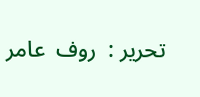تحریر :  روف  عامر